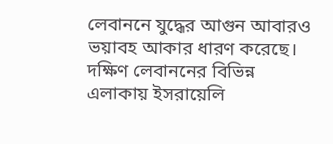লেবাননে যুদ্ধের আগুন আবারও ভয়াবহ আকার ধারণ করেছে। দক্ষিণ লেবাননের বিভিন্ন এলাকায় ইসরায়েলি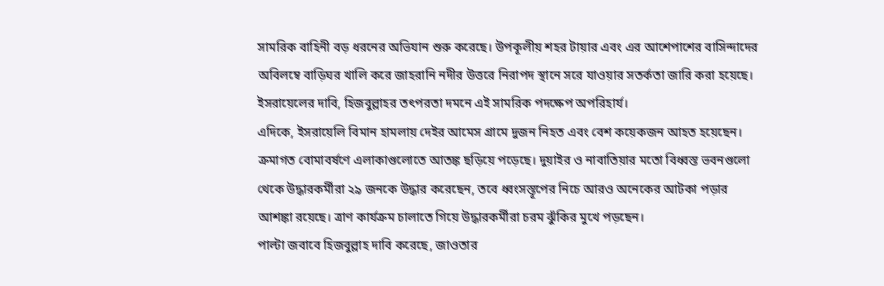সামরিক বাহিনী বড় ধরনের অভিযান শুরু করেছে। উপকূলীয় শহর টায়ার এবং এর আশেপাশের বাসিন্দাদের অবিলম্বে বাড়িঘর খালি করে জাহরানি নদীর উত্তরে নিরাপদ স্থানে সরে যাওয়ার সতর্কতা জারি করা হয়েছে। ইসরায়েলের দাবি, হিজবুল্লাহর তৎপরতা দমনে এই সামরিক পদক্ষেপ অপরিহার্য।
এদিকে, ইসরায়েলি বিমান হামলায় দেইর আমেস গ্রামে দুজন নিহত এবং বেশ কয়েকজন আহত হয়েছেন। ক্রমাগত বোমাবর্ষণে এলাকাগুলোতে আতঙ্ক ছড়িয়ে পড়েছে। দুয়াইর ও নাবাতিয়ার মতো বিধ্বস্ত ভবনগুলো থেকে উদ্ধারকর্মীরা ২৯ জনকে উদ্ধার করেছেন, তবে ধ্বংসস্তূপের নিচে আরও অনেকের আটকা পড়ার আশঙ্কা রয়েছে। ত্রাণ কার্যক্রম চালাতে গিয়ে উদ্ধারকর্মীরা চরম ঝুঁকির মুখে পড়ছেন।
পাল্টা জবাবে হিজবুল্লাহ দাবি করেছে, জাওতার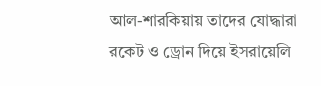আল-শারকিয়ায় তাদের যোদ্ধারা রকেট ও ড্রোন দিয়ে ইসরায়েলি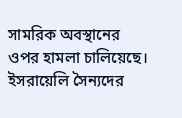সামরিক অবস্থানের ওপর হামলা চালিয়েছে। ইসরায়েলি সৈন্যদের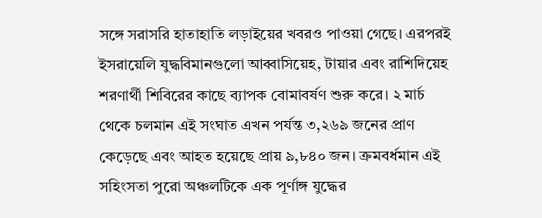সঙ্গে সরাসরি হাতাহাতি লড়াইয়ের খবরও পাওয়া গেছে। এরপরই ইসরায়েলি যুদ্ধবিমানগুলো আব্বাসিয়েহ, টায়ার এবং রাশিদিয়েহ শরণার্থী শিবিরের কাছে ব্যাপক বোমাবর্ষণ শুরু করে। ২ মার্চ থেকে চলমান এই সংঘাত এখন পর্যন্ত ৩,২৬৯ জনের প্রাণ কেড়েছে এবং আহত হয়েছে প্রায় ৯,৮৪০ জন। ক্রমবর্ধমান এই সহিংসতা পুরো অঞ্চলটিকে এক পূর্ণাঙ্গ যুদ্ধের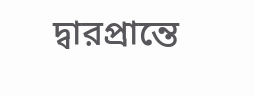দ্বারপ্রান্তে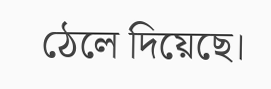ঠেলে দিয়েছে।